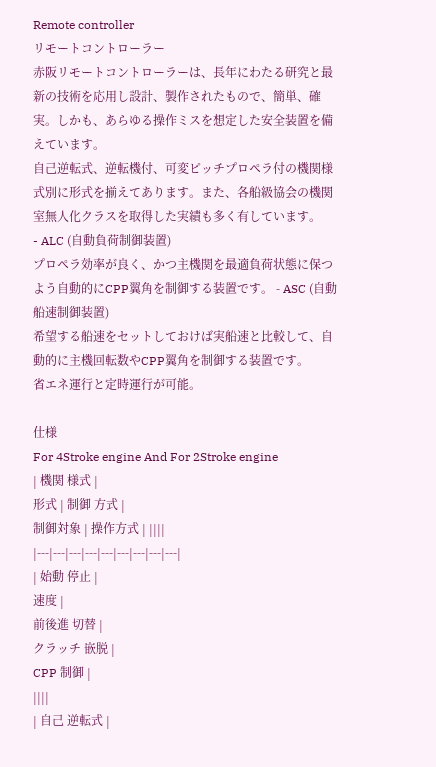Remote controller
リモートコントローラー
赤阪リモートコントローラーは、長年にわたる研究と最新の技術を応用し設計、製作されたもので、簡単、確実。しかも、あらゆる操作ミスを想定した安全装置を備えています。
自己逆転式、逆転機付、可変ピッチプロペラ付の機関様式別に形式を揃えてあります。また、各船級協会の機関室無人化クラスを取得した実績も多く有しています。
- ALC (自動負荷制御装置)
プロペラ効率が良く、かつ主機関を最適負荷状態に保つよう自動的にCPP翼角を制御する装置です。 - ASC (自動船速制御装置)
希望する船速をセットしておけば実船速と比較して、自動的に主機回転数やCPP翼角を制御する装置です。
省エネ運行と定時運行が可能。

仕様
For 4Stroke engine And For 2Stroke engine
| 機関 様式 |
形式 | 制御 方式 |
制御対象 | 操作方式 | ||||
|---|---|---|---|---|---|---|---|---|
| 始動 停止 |
速度 |
前後進 切替 |
クラッチ 嵌脱 |
CPP 制御 |
||||
| 自己 逆転式 |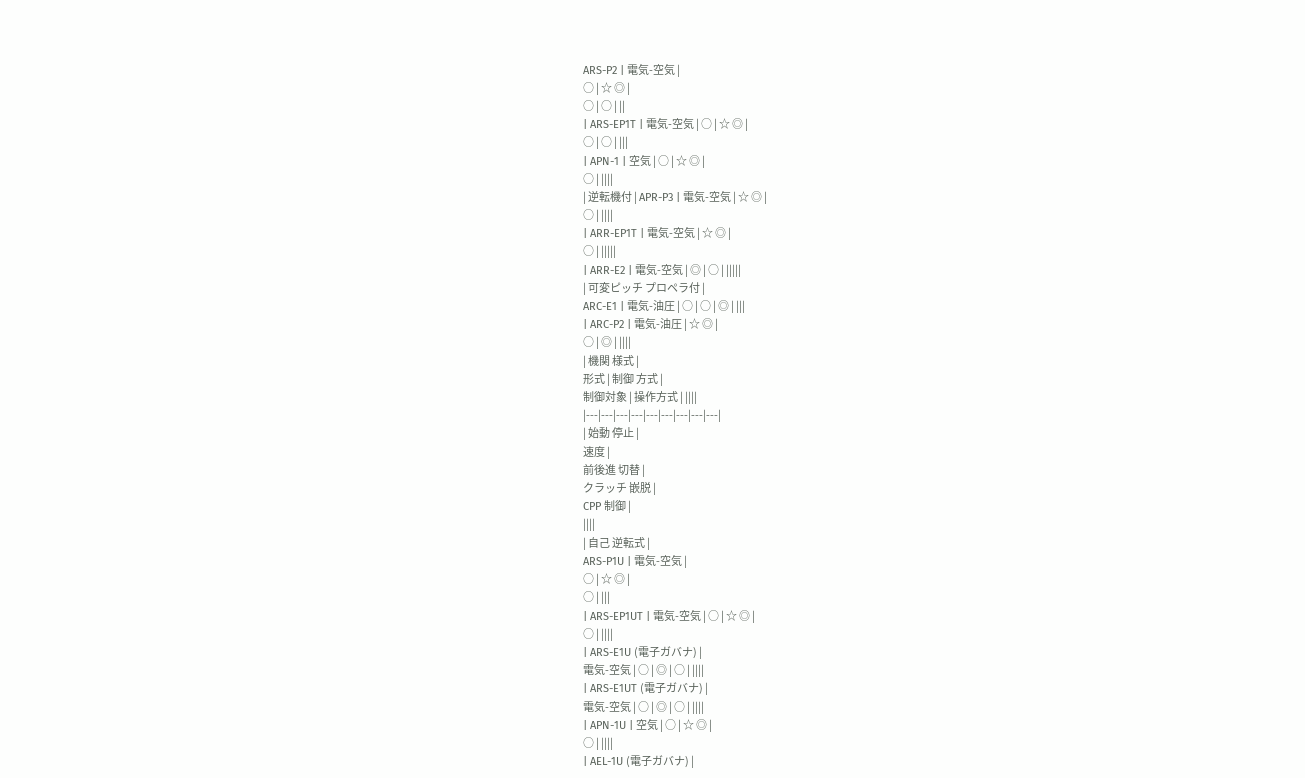ARS-P2 | 電気-空気 |
○ | ☆ ◎ |
○ | ○ | ||
| ARS-EP1T | 電気-空気 | ○ | ☆ ◎ |
○ | ○ | |||
| APN-1 | 空気 | ○ | ☆ ◎ |
○ | ||||
| 逆転機付 | APR-P3 | 電気-空気 | ☆ ◎ |
○ | ||||
| ARR-EP1T | 電気-空気 | ☆ ◎ |
○ | |||||
| ARR-E2 | 電気-空気 | ◎ | ○ | |||||
| 可変ピッチ プロペラ付 |
ARC-E1 | 電気-油圧 | ○ | ○ | ◎ | |||
| ARC-P2 | 電気-油圧 | ☆ ◎ |
○ | ◎ | ||||
| 機関 様式 |
形式 | 制御 方式 |
制御対象 | 操作方式 | ||||
|---|---|---|---|---|---|---|---|---|
| 始動 停止 |
速度 |
前後進 切替 |
クラッチ 嵌脱 |
CPP 制御 |
||||
| 自己 逆転式 |
ARS-P1U | 電気-空気 |
○ | ☆ ◎ |
○ | |||
| ARS-EP1UT | 電気-空気 | ○ | ☆ ◎ |
○ | ||||
| ARS-E1U (電子ガバナ) |
電気-空気 | ○ | ◎ | ○ | ||||
| ARS-E1UT (電子ガバナ) |
電気-空気 | ○ | ◎ | ○ | ||||
| APN-1U | 空気 | ○ | ☆ ◎ |
○ | ||||
| AEL-1U (電子ガバナ) |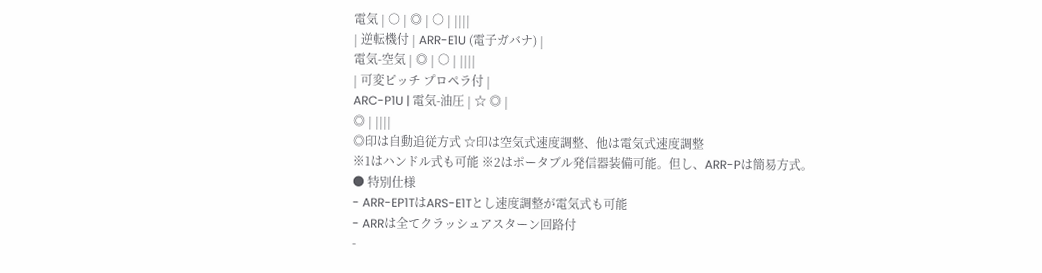電気 | ○ | ◎ | ○ | ||||
| 逆転機付 | ARR-E1U (電子ガバナ) |
電気-空気 | ◎ | ○ | ||||
| 可変ピッチ プロペラ付 |
ARC-P1U | 電気-油圧 | ☆ ◎ |
◎ | ||||
◎印は自動追従方式 ☆印は空気式速度調整、他は電気式速度調整
※1はハンドル式も可能 ※2はポータブル発信器装備可能。但し、ARR-Pは簡易方式。
● 特別仕様
- ARR-EP1TはARS-E1Tとし速度調整が電気式も可能
- ARRは全てクラッシュアスターン回路付
-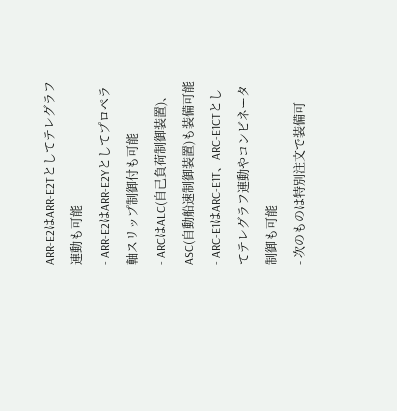ARR-E2はARR-E2Tとしてテレグラフ連動も可能
- ARR-E2はARR-E2Yとしてプロペラ軸スリップ制御付も可能
- ARCはALC(自己負荷制御装置)、ASC(自動船速制御装置)も装備可能
- ARC-E1はARC-E1T、ARC-E1CTとしてテレグラフ連動やコンビネータ制御も可能
- 次のものは特別注文で装備可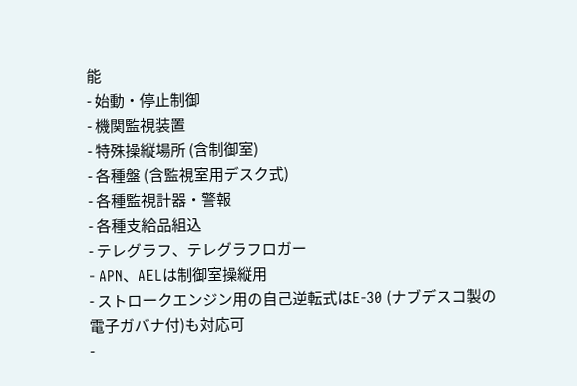能
- 始動・停止制御
- 機関監視装置
- 特殊操縦場所 (含制御室)
- 各種盤 (含監視室用デスク式)
- 各種監視計器・警報
- 各種支給品組込
- テレグラフ、テレグラフロガー
- APN、AELは制御室操縦用
- ストロークエンジン用の自己逆転式はE-30 (ナブデスコ製の電子ガバナ付)も対応可
-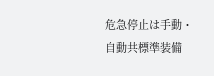危急停止は手動・自動共標準装備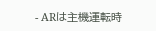- ARは主機運転時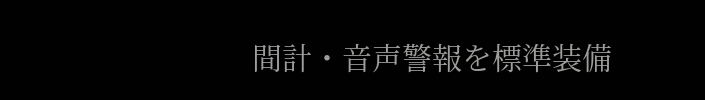間計・音声警報を標準装備